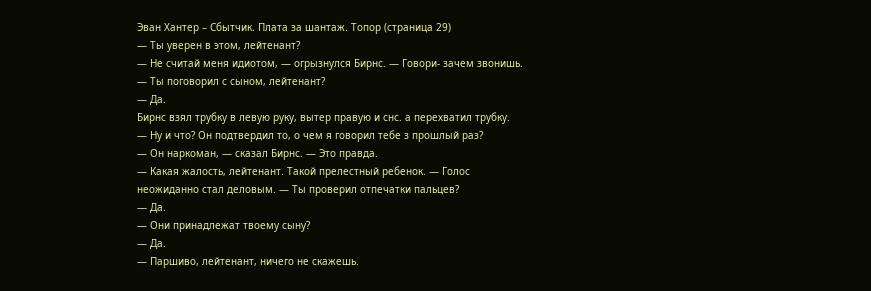Эван Хантер – Сбытчик. Плата за шантаж. Топор (страница 29)
— Ты уверен в этом, лейтенант?
— Не считай меня идиотом, — огрызнулся Бирнс. — Говори- зачем звонишь.
— Ты поговорил с сыном, лейтенант?
— Да.
Бирнс взял трубку в левую руку, вытер правую и снс. а перехватил трубку.
— Ну и что? Он подтвердил то, о чем я говорил тебе з прошлый раз?
— Он наркоман, — сказал Бирнс. — Это правда.
— Какая жалость, лейтенант. Такой прелестный ребенок. — Голос неожиданно стал деловым. — Ты проверил отпечатки пальцев?
— Да.
— Они принадлежат твоему сыну?
— Да.
— Паршиво, лейтенант, ничего не скажешь.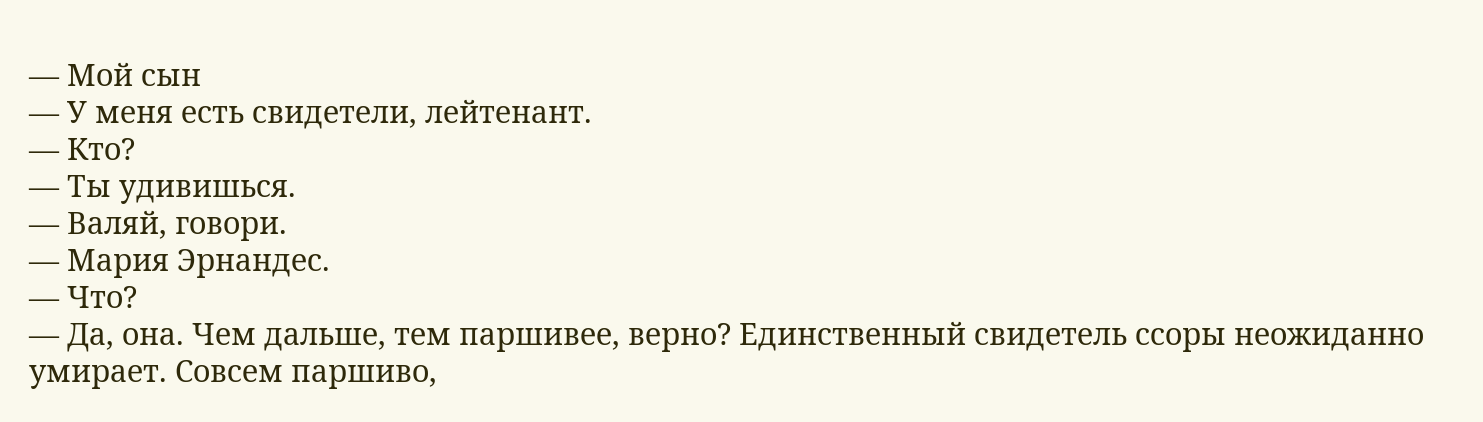— Мой сын
— У меня есть свидетели, лейтенант.
— Кто?
— Ты удивишься.
— Валяй, говори.
— Мария Эрнандес.
— Что?
— Да, она. Чем дальше, тем паршивее, верно? Единственный свидетель ссоры неожиданно умирает. Совсем паршиво,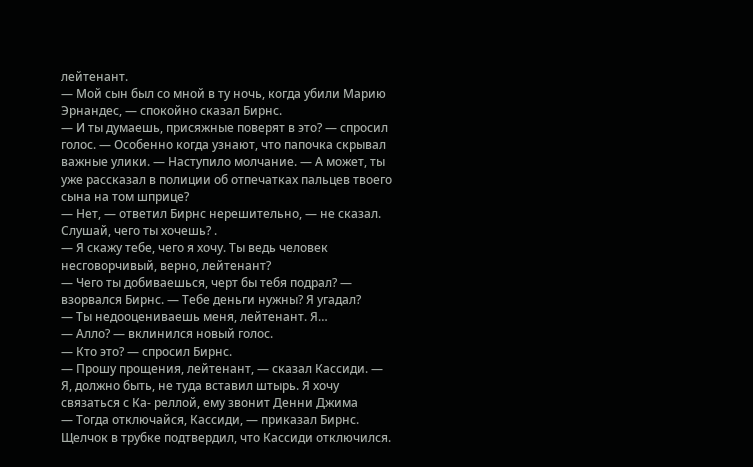лейтенант.
— Мой сын был со мной в ту ночь, когда убили Марию Эрнандес, — спокойно сказал Бирнс.
— И ты думаешь, присяжные поверят в это? — спросил голос. — Особенно когда узнают, что папочка скрывал важные улики. — Наступило молчание. — А может, ты уже рассказал в полиции об отпечатках пальцев твоего сына на том шприце?
— Нет, — ответил Бирнс нерешительно, — не сказал. Слушай, чего ты хочешь? .
— Я скажу тебе, чего я хочу. Ты ведь человек несговорчивый, верно, лейтенант?
— Чего ты добиваешься, черт бы тебя подрал? — взорвался Бирнс. — Тебе деньги нужны? Я угадал?
— Ты недооцениваешь меня, лейтенант. Я…
— Алло? — вклинился новый голос.
— Кто это? — спросил Бирнс.
— Прошу прощения, лейтенант, — сказал Кассиди. — Я, должно быть, не туда вставил штырь. Я хочу связаться с Ка- реллой, ему звонит Денни Джима
— Тогда отключайся, Кассиди, — приказал Бирнс.
Щелчок в трубке подтвердил, что Кассиди отключился.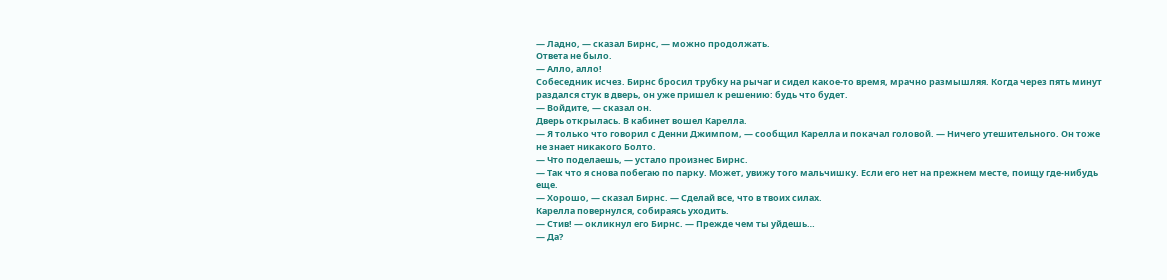— Ладно, — сказал Бирнс, — можно продолжать.
Ответа не было.
— Алло, алло!
Собеседник исчез. Бирнс бросил трубку на рычаг и сидел какое-то время, мрачно размышляя. Когда через пять минут раздался стук в дверь, он уже пришел к решению: будь что будет.
— Войдите, — сказал он.
Дверь открылась. В кабинет вошел Карелла.
— Я только что говорил с Денни Джимпом, — сообщил Карелла и покачал головой. — Ничего утешительного. Он тоже не знает никакого Болто.
— Что поделаешь, — устало произнес Бирнс.
— Так что я снова побегаю по парку. Может, увижу того мальчишку. Если его нет на прежнем месте, поищу где-нибудь еще.
— Хорошо, — сказал Бирнс. — Сделай все, что в твоих силах.
Карелла повернулся, собираясь уходить.
— Стив! — окликнул его Бирнс. — Прежде чем ты уйдешь…
— Да?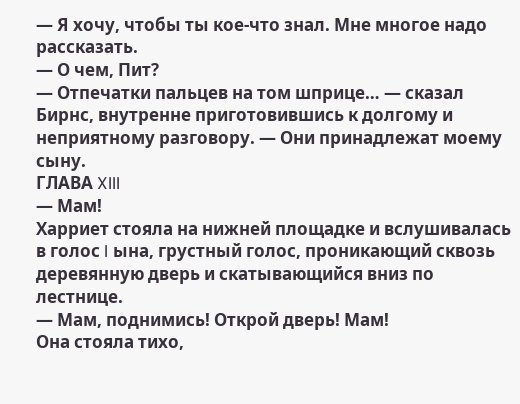— Я хочу, чтобы ты кое-что знал. Мне многое надо рассказать.
— О чем, Пит?
— Отпечатки пальцев на том шприце… — сказал Бирнс, внутренне приготовившись к долгому и неприятному разговору. — Они принадлежат моему сыну.
ГЛАВА XIII
— Мам!
Харриет стояла на нижней площадке и вслушивалась в голос I ына, грустный голос, проникающий сквозь деревянную дверь и скатывающийся вниз по лестнице.
— Мам, поднимись! Открой дверь! Мам!
Она стояла тихо,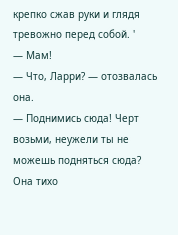крепко сжав руки и глядя тревожно перед собой. '
— Мам!
— Что, Ларри? — отозвалась она.
— Поднимись сюда! Черт возьми, неужели ты не можешь подняться сюда?
Она тихо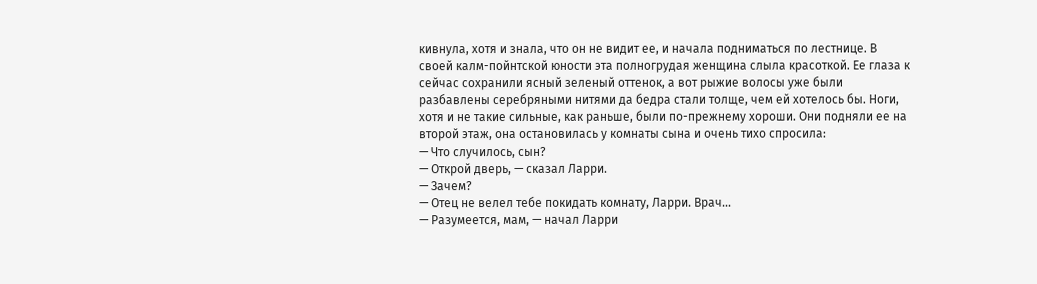кивнула, хотя и знала, что он не видит ее, и начала подниматься по лестнице. В своей калм-пойнтской юности эта полногрудая женщина слыла красоткой. Ее глаза к сейчас сохранили ясный зеленый оттенок, а вот рыжие волосы уже были разбавлены серебряными нитями да бедра стали толще, чем ей хотелось бы. Ноги, хотя и не такие сильные, как раньше, были по-прежнему хороши. Они подняли ее на второй этаж, она остановилась у комнаты сына и очень тихо спросила:
— Что случилось, сын?
— Открой дверь, — сказал Ларри.
— Зачем?
— Отец не велел тебе покидать комнату, Ларри. Врач…
— Разумеется, мам, — начал Ларри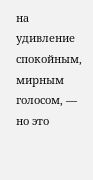на удивление спокойным, мирным голосом, — но это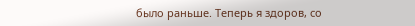было раньше. Теперь я здоров, со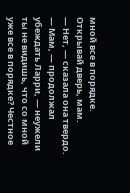мной все в порядке. Открывай дверь, мам.
— Нет, — сказала она твердо.
— Мам, — продолжал убеждать Ларри, — неужели ты не видишь, что со мной уже все в порядке? Честное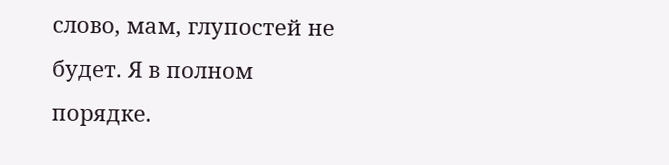слово, мам, глупостей не будет. Я в полном порядке.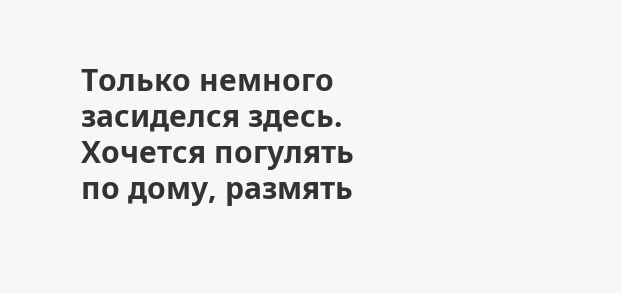Только немного засиделся здесь. Хочется погулять по дому, размять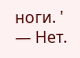ноги. '
— Нет.